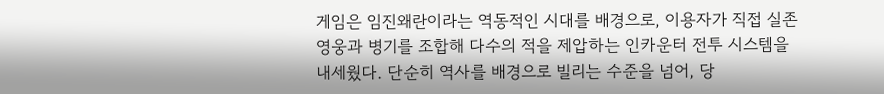게임은 임진왜란이라는 역동적인 시대를 배경으로, 이용자가 직접 실존 영웅과 병기를 조합해 다수의 적을 제압하는 인카운터 전투 시스템을 내세웠다. 단순히 역사를 배경으로 빌리는 수준을 넘어, 당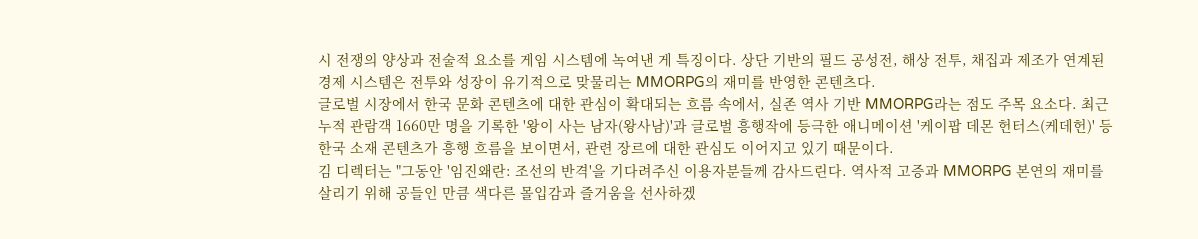시 전쟁의 양상과 전술적 요소를 게임 시스템에 녹여낸 게 특징이다. 상단 기반의 필드 공성전, 해상 전투, 채집과 제조가 연계된 경제 시스템은 전투와 성장이 유기적으로 맞물리는 MMORPG의 재미를 반영한 콘텐츠다.
글로벌 시장에서 한국 문화 콘텐츠에 대한 관심이 확대되는 흐름 속에서, 실존 역사 기반 MMORPG라는 점도 주목 요소다. 최근 누적 관람객 1660만 명을 기록한 '왕이 사는 남자(왕사남)'과 글로벌 흥행작에 등극한 애니메이션 '케이팝 데몬 헌터스(케데헌)' 등 한국 소재 콘텐츠가 흥행 흐름을 보이면서, 관련 장르에 대한 관심도 이어지고 있기 때문이다.
김 디렉터는 "그동안 '임진왜란: 조선의 반격'을 기다려주신 이용자분들께 감사드린다. 역사적 고증과 MMORPG 본연의 재미를 살리기 위해 공들인 만큼 색다른 몰입감과 즐거움을 선사하겠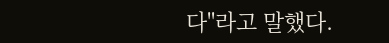다"라고 말했다.